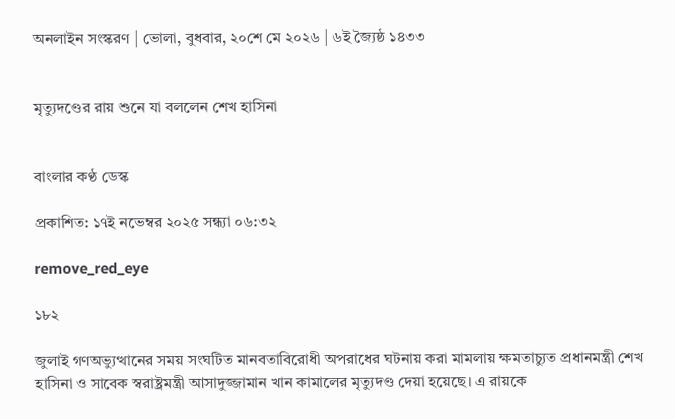অনলাইন সংস্করণ | ভোলা, বুধবার, ২০শে মে ২০২৬ | ৬ই জ্যৈষ্ঠ ১৪৩৩


মৃত্যুদণ্ডের রায় শুনে যা বললেন শেখ হাসিনা


বাংলার কণ্ঠ ডেস্ক

প্রকাশিত: ১৭ই নভেম্বর ২০২৫ সন্ধ্যা ০৬:৩২

remove_red_eye

১৮২

জুলাই গণঅভ্যুত্থানের সময় সংঘটিত মানবতাবিরোধী অপরাধের ঘটনায় করা মামলায় ক্ষমতাচ্যুত প্রধানমন্ত্রী শেখ হাসিনা ও সাবেক স্বরাষ্ট্রমন্ত্রী আসাদুজ্জামান খান কামালের মৃত্যুদণ্ড দেয়া হয়েছে। এ রায়কে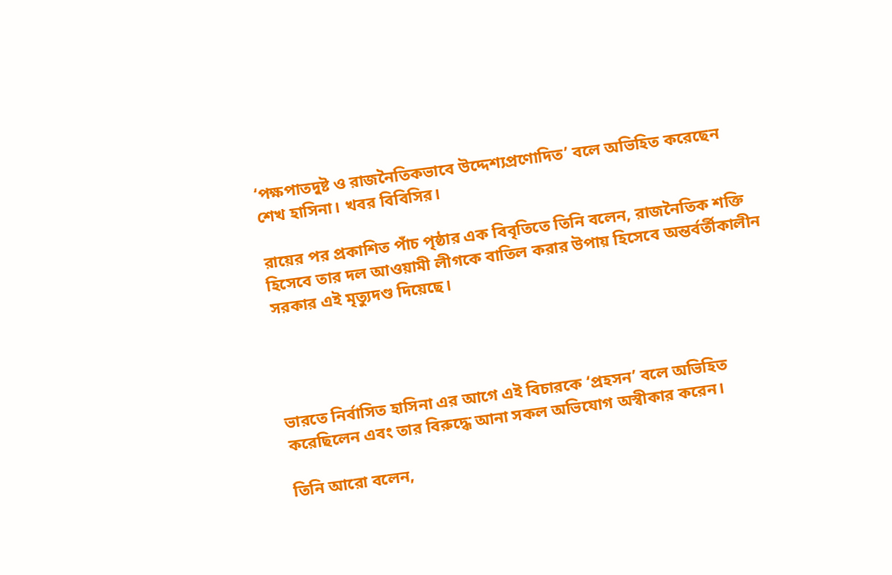‘পক্ষপাতদুষ্ট ও রাজনৈতিকভাবে উদ্দেশ্যপ্রণোদিত’ বলে অভিহিত করেছেন শেখ হাসিনা। খবর বিবিসির।

রায়ের পর প্রকাশিত পাঁচ পৃষ্ঠার এক বিবৃতিতে তিনি বলেন, রাজনৈতিক শক্তি হিসেবে তার দল আওয়ামী লীগকে বাতিল করার উপায় হিসেবে অন্তর্বর্তীকালীন সরকার এই মৃত্যুদণ্ড দিয়েছে।




ভারতে নির্বাসিত হাসিনা এর আগে এই বিচারকে ‘প্রহসন’ বলে অভিহিত করেছিলেন এবং তার বিরুদ্ধে আনা সকল অভিযোগ অস্বীকার করেন।

তিনি আরো বলেন,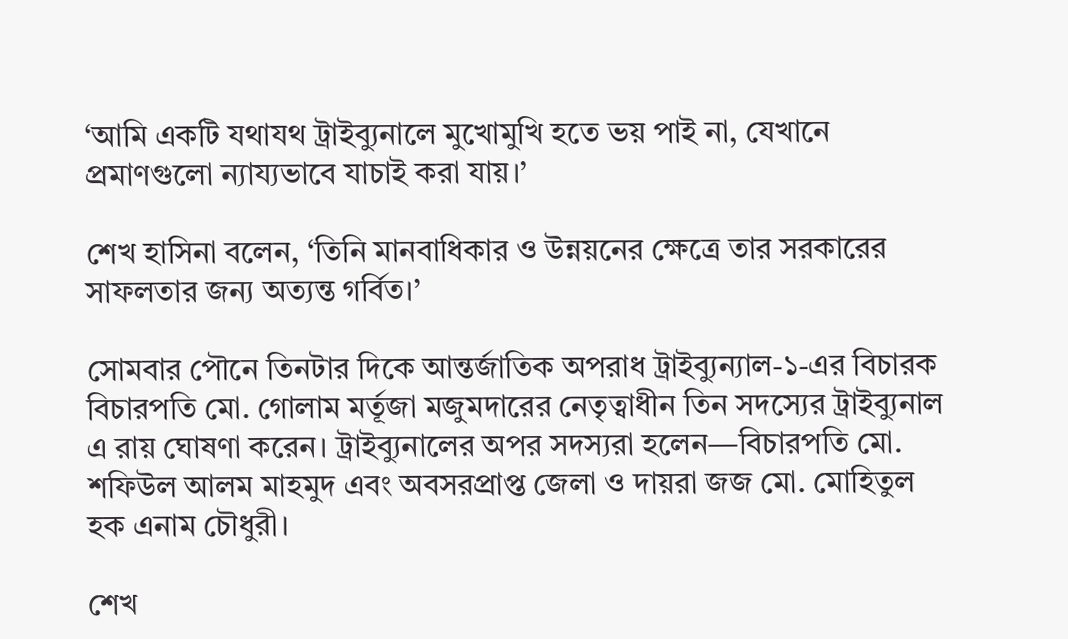‘আমি একটি যথাযথ ট্রাইব্যুনালে মুখোমুখি হতে ভয় পাই না, যেখানে প্রমাণগুলো ন্যায্যভাবে যাচাই করা যায়।’

শেখ হাসিনা বলেন, ‘তিনি মানবাধিকার ও উন্নয়নের ক্ষেত্রে তার সরকারের সাফলতার জন্য অত্যন্ত গর্বিত।’

সোমবার পৌনে তিনটার দিকে আন্তর্জাতিক অপরাধ ট্রাইব্যুন্যাল-১-এর বিচারক বিচারপতি মো. গোলাম মর্তূজা মজুমদারের নেতৃত্বাধীন তিন সদস্যের ট্রাইব্যুনাল এ রায় ঘোষণা করেন। ট্রাইব্যুনালের অপর সদস্যরা হলেন—বিচারপতি মো. শফিউল আলম মাহমুদ এবং অবসরপ্রাপ্ত জেলা ও দায়রা জজ মো. মোহিতুল হক এনাম চৌধুরী।

শেখ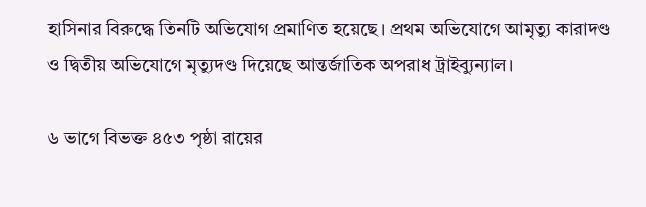হাসিনার বিরুদ্ধে তিনটি অভিযোগ প্রমাণিত হয়েছে। প্রথম অভিযোগে আমৃত্যু কারাদণ্ড ও দ্বিতীয় অভিযোগে মৃত্যুদণ্ড দিয়েছে আন্তর্জাতিক অপরাধ ট্রাইব্যুন্যাল।

৬ ভাগে বিভক্ত ৪৫৩ পৃষ্ঠা রায়ের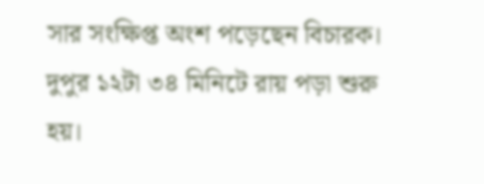সার সংক্ষিপ্ত অংশ পড়েছেন বিচারক। দুপুর ১২টা ৩৪ মিনিটে রায় পড়া শুরু হয়।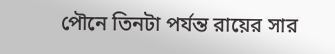পৌনে তিনটা পর্যন্ত রায়ের সার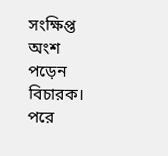সংক্ষিপ্ত অংশ পড়েন বিচারক। পরে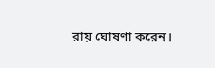রায় ঘোষণা করেন।